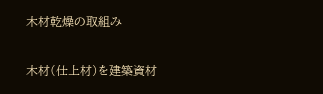木材乾燥の取組み

木材(仕上材)を建築資材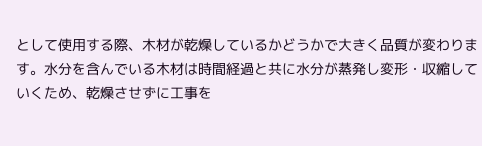として使用する際、木材が乾燥しているかどうかで大きく品質が変わります。水分を含んでいる木材は時間経過と共に水分が蒸発し変形・収縮していくため、乾燥させずに工事を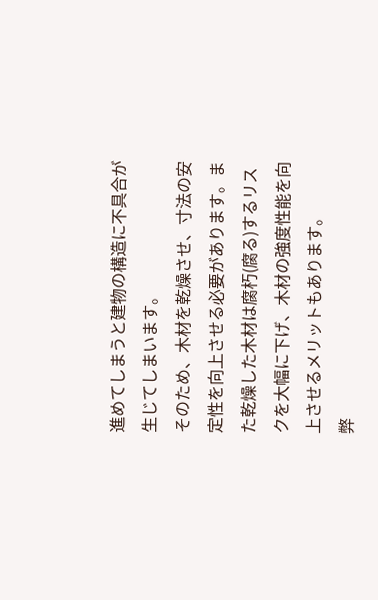進めてしまうと建物の構造に不具合が生じてしまいます。
そのため、木材を乾燥させ、寸法の安定性を向上させる必要があります。また乾燥した木材は腐朽(腐る)するリスクを大幅に下げ、木材の強度性能を向上させるメリットもあります。
弊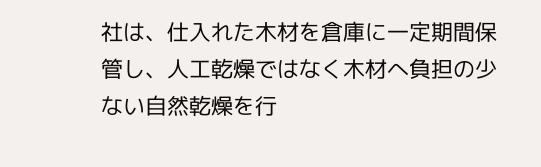社は、仕入れた木材を倉庫に一定期間保管し、人工乾燥ではなく木材へ負担の少ない自然乾燥を行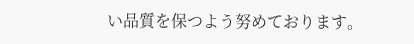い品質を保つよう努めております。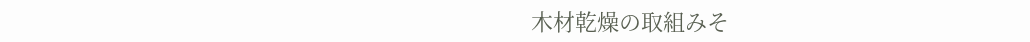木材乾燥の取組みそ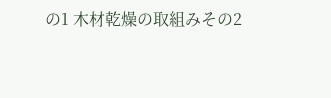の1 木材乾燥の取組みその2